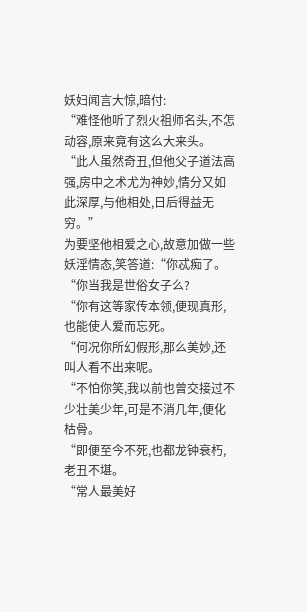妖妇闻言大惊,暗付:
“难怪他听了烈火祖师名头,不怎动容,原来竟有这么大来头。
“此人虽然奇丑,但他父子道法高强,房中之术尤为神妙,情分又如此深厚,与他相处,日后得益无穷。”
为要坚他相爱之心,故意加做一些妖淫情态,笑答道:“你忒痴了。
“你当我是世俗女子么?
“你有这等家传本领,便现真形,也能使人爱而忘死。
“何况你所幻假形,那么美妙,还叫人看不出来呢。
“不怕你笑,我以前也曾交接过不少壮美少年,可是不消几年,便化枯骨。
“即便至今不死,也都龙钟衰朽,老丑不堪。
“常人最美好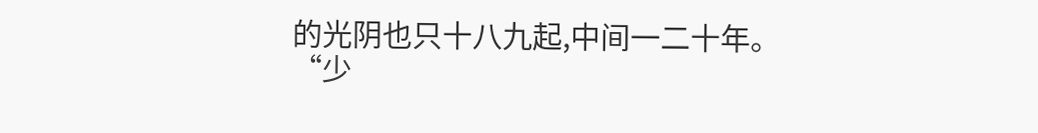的光阴也只十八九起,中间一二十年。
“少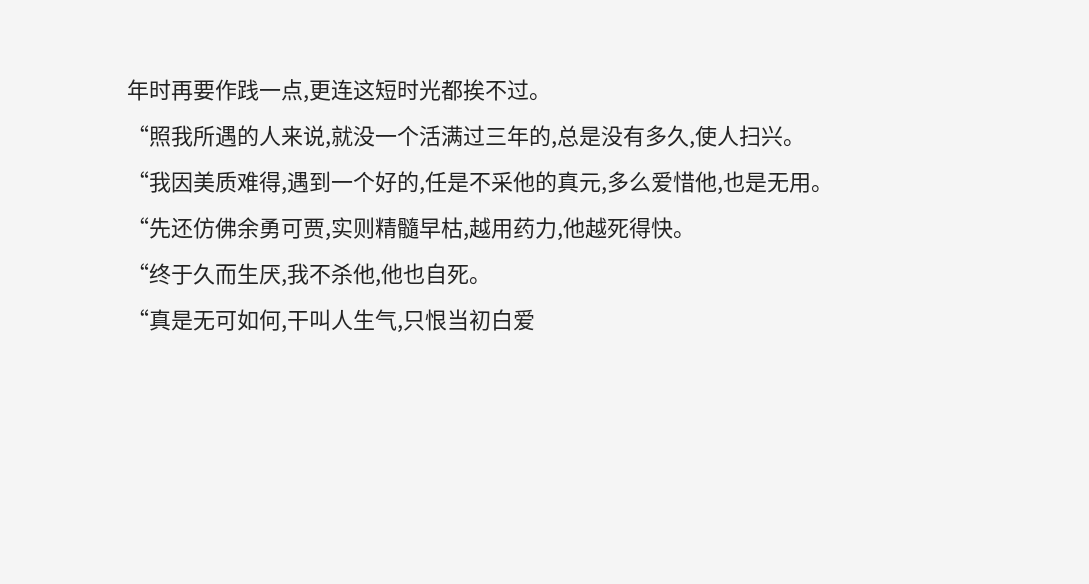年时再要作践一点,更连这短时光都挨不过。
“照我所遇的人来说,就没一个活满过三年的,总是没有多久,使人扫兴。
“我因美质难得,遇到一个好的,任是不采他的真元,多么爱惜他,也是无用。
“先还仿佛余勇可贾,实则精髓早枯,越用药力,他越死得快。
“终于久而生厌,我不杀他,他也自死。
“真是无可如何,干叫人生气,只恨当初白爱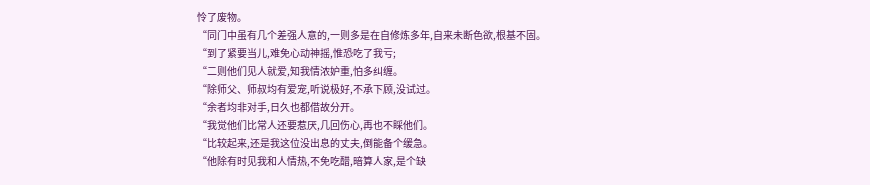怜了废物。
“同门中虽有几个差强人意的,一则多是在自修炼多年,自来未断色欲,根基不固。
“到了紧要当儿,难免心动神摇,惟恐吃了我亏;
“二则他们见人就爱,知我情浓妒重,怕多纠缠。
“除师父、师叔均有爱宠,听说极好,不承下顾,没试过。
“余者均非对手,日久也都借故分开。
“我觉他们比常人还要惹厌,几回伤心,再也不睬他们。
“比较起来,还是我这位没出息的丈夫,倒能备个缓急。
“他除有时见我和人情热,不免吃醋,暗算人家,是个缺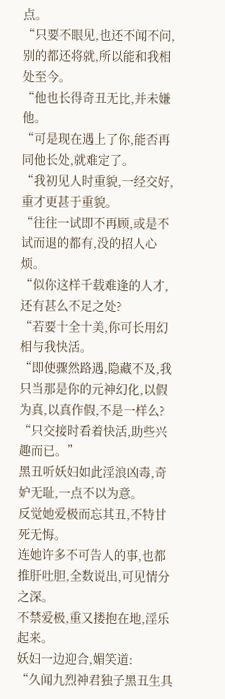点。
“只要不眼见,也还不闻不问,别的都还将就,所以能和我相处至今。
“他也长得奇丑无比,并未嫌他。
“可是现在遇上了你,能否再同他长处,就难定了。
“我初见人时重貌,一经交好,重才更甚于重貌。
“往往一试即不再顾,或是不试而退的都有,没的招人心烦。
“似你这样千载难逢的人才,还有甚么不足之处?
“若要十全十美,你可长用幻相与我快活。
“即使骤然路遇,隐藏不及,我只当那是你的元神幻化,以假为真,以真作假,不是一样么?
“只交接时看着快活,助些兴趣而已。”
黑丑听妖妇如此淫浪凶毒,奇妒无耻,一点不以为意。
反觉她爱极而忘其丑,不特甘死无悔。
连她许多不可告人的事,也都推肝吐胆,全数说出,可见情分之深。
不禁爱极,重又搂抱在地,淫乐起来。
妖妇一边迎合,媚笑道:
“久闻九烈神君独子黑丑生具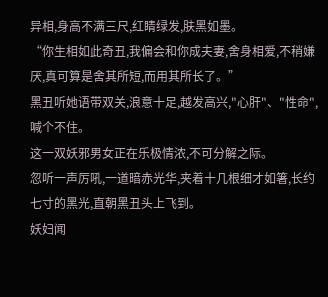异相,身高不满三尺,红睛绿发,肤黑如墨。
“你生相如此奇丑,我偏会和你成夫妻,舍身相爱,不稍嫌厌,真可算是舍其所短,而用其所长了。”
黑丑听她语带双关,浪意十足,越发高兴,"心肝"、"性命",喊个不住。
这一双妖邪男女正在乐极情浓,不可分解之际。
忽听一声厉吼,一道暗赤光华,夹着十几根细才如箸,长约七寸的黑光,直朝黑丑头上飞到。
妖妇闻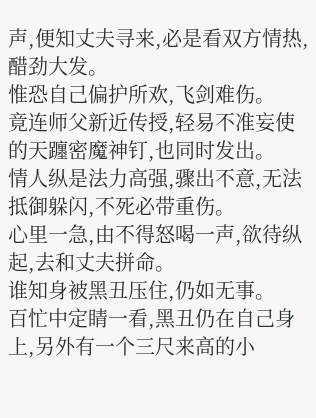声,便知丈夫寻来,必是看双方情热,醋劲大发。
惟恐自己偏护所欢,飞剑难伤。
竟连师父新近传授,轻易不准妄使的天躔密魔神钉,也同时发出。
情人纵是法力高强,骤出不意,无法抵御躲闪,不死必带重伤。
心里一急,由不得怒喝一声,欲待纵起,去和丈夫拼命。
谁知身被黑丑压住,仍如无事。
百忙中定睛一看,黑丑仍在自己身上,另外有一个三尺来高的小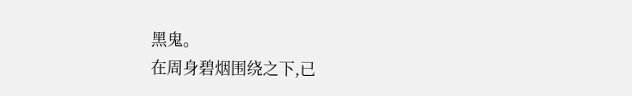黑鬼。
在周身碧烟围绕之下,已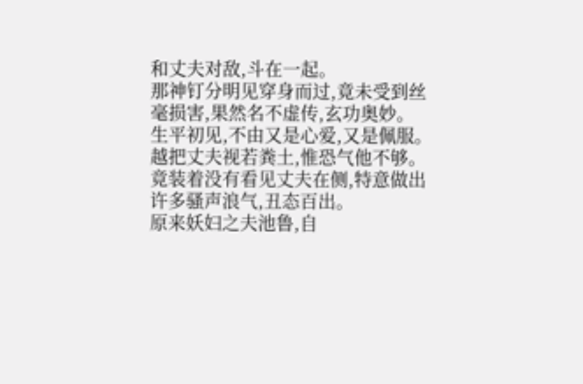和丈夫对敌,斗在一起。
那神钉分明见穿身而过,竟未受到丝毫损害,果然名不虚传,玄功奥妙。
生平初见,不由又是心爱,又是佩服。
越把丈夫视若粪土,惟恐气他不够。
竟装着没有看见丈夫在侧,特意做出许多骚声浪气,丑态百出。
原来妖妇之夫池鲁,自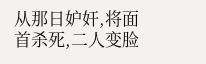从那日妒奸,将面首杀死,二人变脸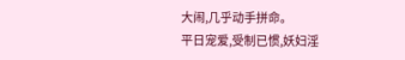大闹,几乎动手拼命。
平日宠爱,受制已惯,妖妇淫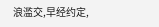浪滥交,早经约定,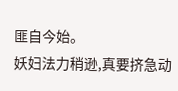匪自今始。
妖妇法力稍逊,真要挤急动